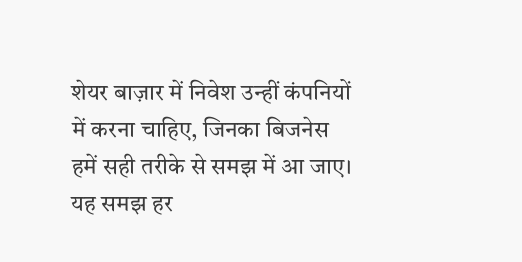शेयर बाज़ार में निवेश उन्हीं कंपनियों में करना चाहिए, जिनका बिजनेस हमें सही तरीके से समझ में आ जाए। यह समझ हर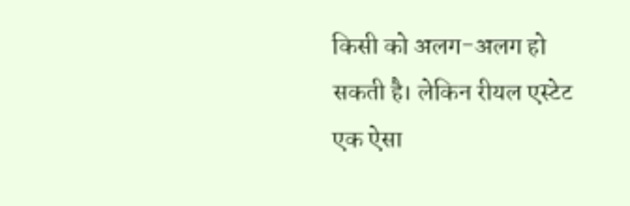किसी को अलग-अलग हो सकती है। लेकिन रीयल एस्टेट एक ऐसा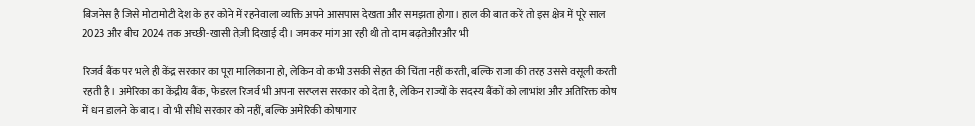बिजनेस है जिसे मोटामोटी देश के हर कोने में रहनेवाला व्यक्ति अपने आसपास देखता और समझता होगा। हाल की बात करें तो इस क्षेत्र में पूरे साल 2023 और बीच 2024 तक अच्छी-खासी तेज़ी दिखाई दी। जमकर मांग आ रही थी तो दाम बढ़तेऔरऔर भी

रिजर्व बैंक पर भले ही केंद्र सरकार का पूरा मालिकाना हो, लेकिन वो कभी उसकी सेहत की चिंता नहीं करती, बल्कि राजा की तरह उससे वसूली करती रहती है। अमेरिका का केंद्रीय बैंक, फेडरल रिजर्व भी अपना सरप्लस सरकार को देता है, लेकिन राज्यों के सदस्य बैंकों को लाभांश और अतिरिक्त कोष में धन डालने के बाद। वो भी सीधे सरकार को नहीं, बल्कि अमेरिकी कोषागार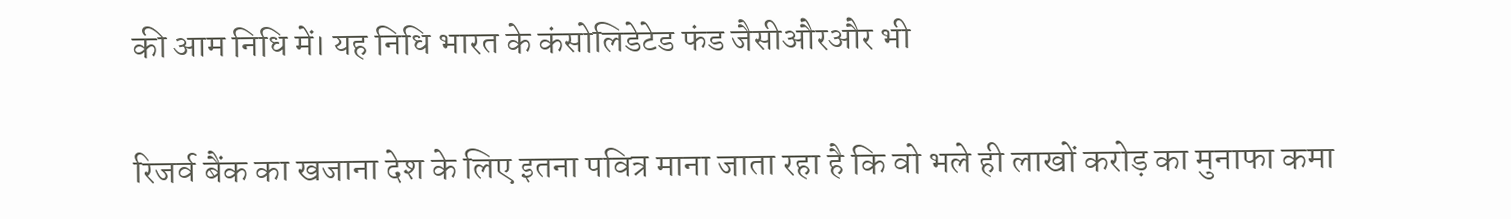की आम निधि में। यह निधि भारत के कंसोलिडेटेड फंड जैसीऔरऔर भी

रिजर्व बैंक का खजाना देश के लिए इतना पवित्र माना जाता रहा है कि वो भले ही लाखों करोड़ का मुनाफा कमा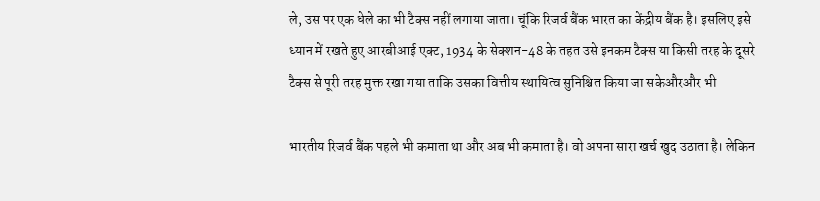ले, उस पर एक धेले का भी टैक्स नहीं लगाया जाता। चूंकि रिजर्व बैंक भारत का केंद्रीय बैंक है। इसलिए इसे ध्यान में रखते हुए आरबीआई एक्ट, 1934 के सेक्शन-48 के तहत उसे इनकम टैक्स या किसी तरह के दूसरे टैक्स से पूरी तरह मुक्त रखा गया ताकि उसका वित्तीय स्थायित्व सुनिश्चित किया जा सकेऔरऔर भी

भारतीय रिजर्व बैंक पहले भी कमाता था और अब भी कमाता है। वो अपना सारा खर्च खुद उठाता है। लेकिन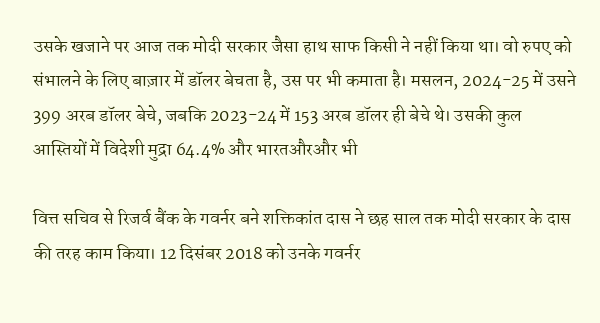उसके खजाने पर आज तक मोदी सरकार जैसा हाथ साफ किसी ने नहीं किया था। वो रुपए को संभालने के लिए बाज़ार में डॉलर बेचता है, उस पर भी कमाता है। मसलन, 2024-25 में उसने 399 अरब डॉलर बेचे, जबकि 2023-24 में 153 अरब डॉलर ही बेचे थे। उसकी कुल आस्तियों में विदेशी मुद्रा 64.4% और भारतऔरऔर भी

वित्त सचिव से रिजर्व बैंक के गवर्नर बने शक्तिकांत दास ने छह साल तक मोदी सरकार के दास की तरह काम किया। 12 दिसंबर 2018 को उनके गवर्नर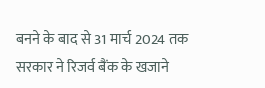बनने के बाद से 31 मार्च 2024 तक सरकार ने रिजर्व बैंक के खजाने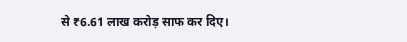से ₹6.61 लाख करोड़ साफ कर दिए।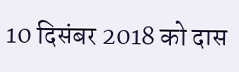10 दिसंबर 2018 को दास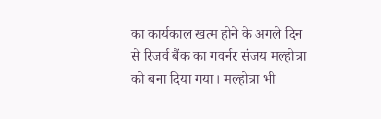का कार्यकाल खत्म होने के अगले दिन से रिजर्व बैंक का गवर्नर संजय मल्होत्रा को बना दिया गया। मल्होत्रा भी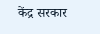केंद्र सरकार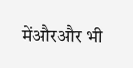मेंऔरऔर भी